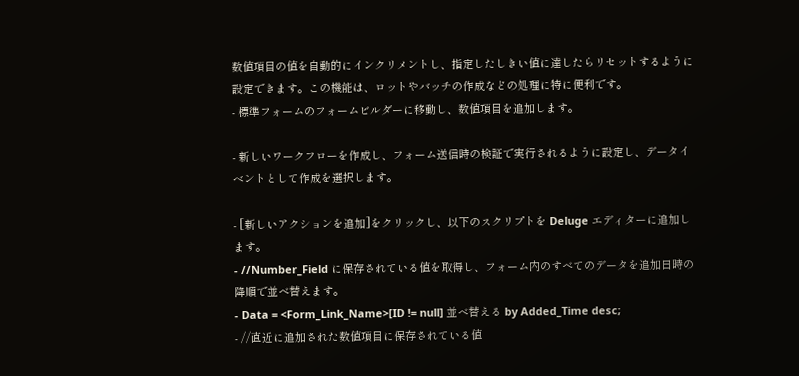数値項目の値を自動的にインクリメントし、指定したしきい値に達したらリセットするように設定できます。この機能は、ロットやバッチの作成などの処理に特に便利です。
- 標準フォームのフォームビルダーに移動し、数値項目を追加します。

- 新しいワークフローを作成し、フォーム送信時の検証で実行されるように設定し、データイベントとして作成を選択します。

- [新しいアクションを追加]をクリックし、以下のスクリプトを Deluge エディターに追加します。
- //Number_Field に保存されている値を取得し、フォーム内のすべてのデータを追加日時の降順で並べ替えます。
- Data = <Form_Link_Name>[ID != null] 並べ替える by Added_Time desc;
- //直近に追加された数値項目に保存されている値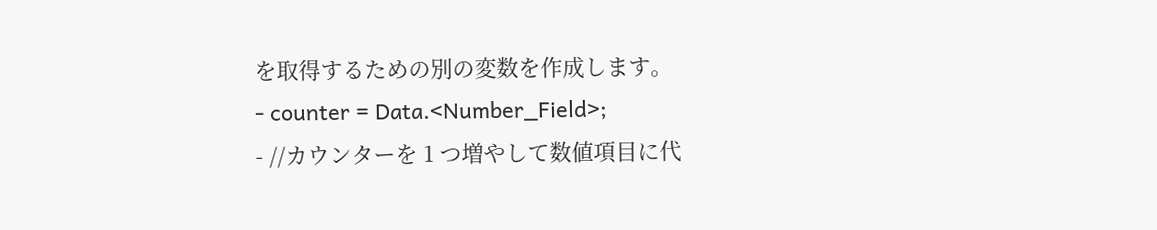を取得するための別の変数を作成します。
- counter = Data.<Number_Field>;
- //カウンターを 1 つ増やして数値項目に代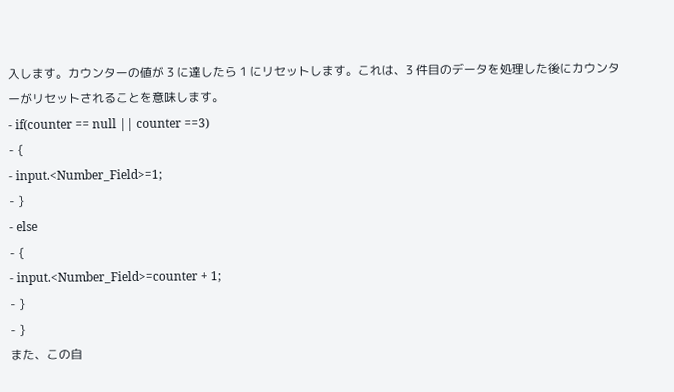入します。カウンターの値が 3 に達したら 1 にリセットします。これは、3 件目のデータを処理した後にカウンターがリセットされることを意味します。
- if(counter == null || counter ==3)
- {
- input.<Number_Field>=1;
- }
- else
- {
- input.<Number_Field>=counter + 1;
- }
- }
また、この自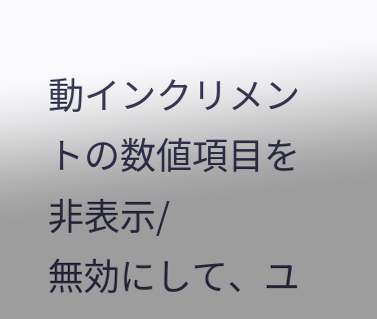動インクリメントの数値項目を
非表示/
無効にして、ユ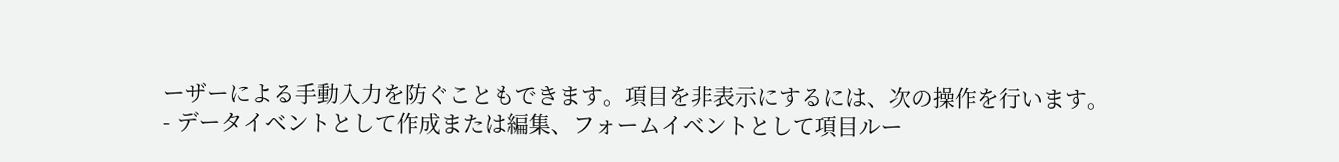ーザーによる手動入力を防ぐこともできます。項目を非表示にするには、次の操作を行います。
- データイベントとして作成または編集、フォームイベントとして項目ルー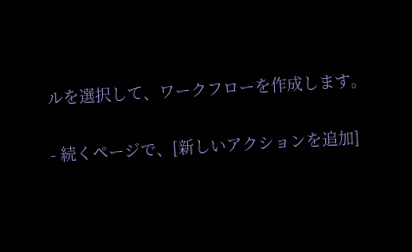ルを選択して、ワークフローを作成します。

- 続くページで、[新しいアクションを追加]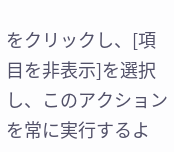をクリックし、[項目を非表示]を選択し、このアクションを常に実行するよ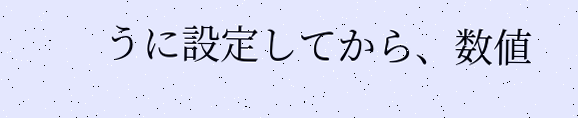うに設定してから、数値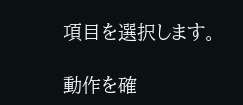項目を選択します。

動作を確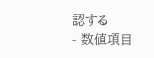認する
- 数値項目